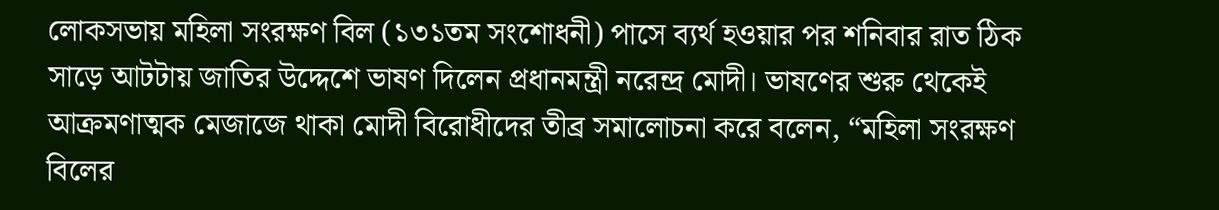লোকসভায় মহিলা সংরক্ষণ বিল (১৩১তম সংশোধনী) পাসে ব্যর্থ হওয়ার পর শনিবার রাত ঠিক সাড়ে আটটায় জাতির উদ্দেশে ভাষণ দিলেন প্রধানমন্ত্রী নরেন্দ্র মোদী। ভাষণের শুরু থেকেই আক্রমণাত্মক মেজাজে থাকা মোদী বিরোধীদের তীব্র সমালোচনা করে বলেন, “মহিলা সংরক্ষণ বিলের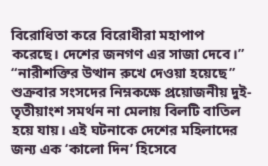বিরোধিতা করে বিরোধীরা মহাপাপ করেছে। দেশের জনগণ এর সাজা দেবে।”
“নারীশক্তির উত্থান রুখে দেওয়া হয়েছে”
শুক্রবার সংসদের নিম্নকক্ষে প্রয়োজনীয় দুই-তৃতীয়াংশ সমর্থন না মেলায় বিলটি বাতিল হয়ে যায়। এই ঘটনাকে দেশের মহিলাদের জন্য এক ‘কালো দিন’ হিসেবে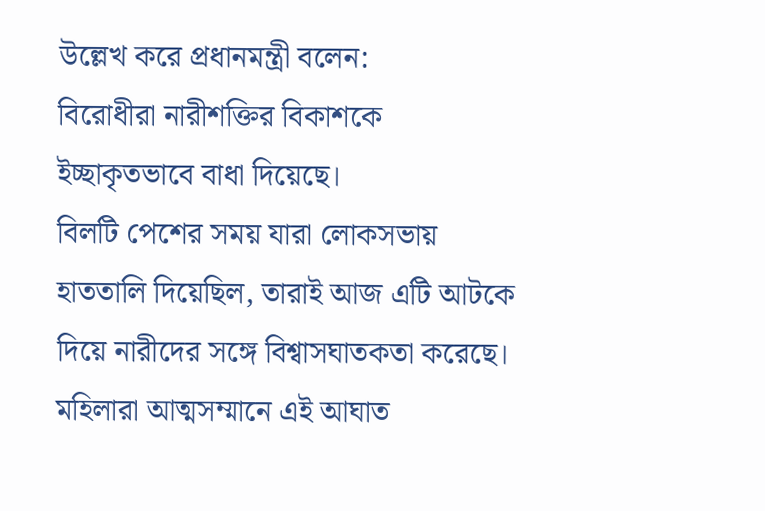উল্লেখ করে প্রধানমন্ত্রী বলেন:
বিরোধীরা নারীশক্তির বিকাশকে ইচ্ছাকৃতভাবে বাধা দিয়েছে।
বিলটি পেশের সময় যারা লোকসভায় হাততালি দিয়েছিল, তারাই আজ এটি আটকে দিয়ে নারীদের সঙ্গে বিশ্বাসঘাতকতা করেছে।
মহিলারা আত্মসম্মানে এই আঘাত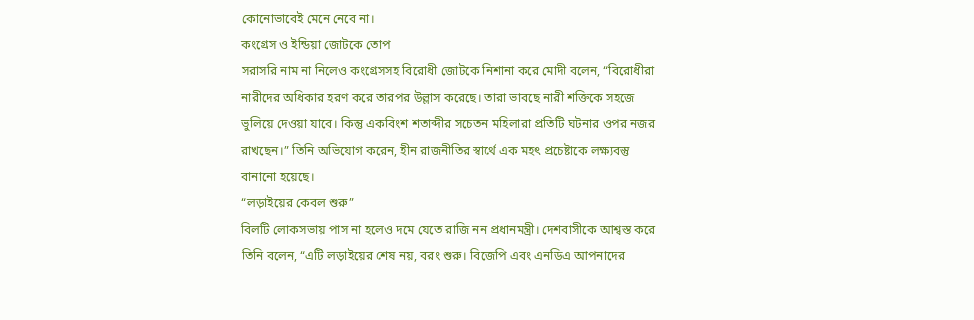কোনোভাবেই মেনে নেবে না।
কংগ্রেস ও ইন্ডিয়া জোটকে তোপ
সরাসরি নাম না নিলেও কংগ্রেসসহ বিরোধী জোটকে নিশানা করে মোদী বলেন, “বিরোধীরা নারীদের অধিকার হরণ করে তারপর উল্লাস করেছে। তারা ভাবছে নারী শক্তিকে সহজে ভুলিয়ে দেওয়া যাবে। কিন্তু একবিংশ শতাব্দীর সচেতন মহিলারা প্রতিটি ঘটনার ওপর নজর রাখছেন।” তিনি অভিযোগ করেন, হীন রাজনীতির স্বার্থে এক মহৎ প্রচেষ্টাকে লক্ষ্যবস্তু বানানো হয়েছে।
“লড়াইয়ের কেবল শুরু”
বিলটি লোকসভায় পাস না হলেও দমে যেতে রাজি নন প্রধানমন্ত্রী। দেশবাসীকে আশ্বস্ত করে তিনি বলেন, “এটি লড়াইয়ের শেষ নয়, বরং শুরু। বিজেপি এবং এনডিএ আপনাদের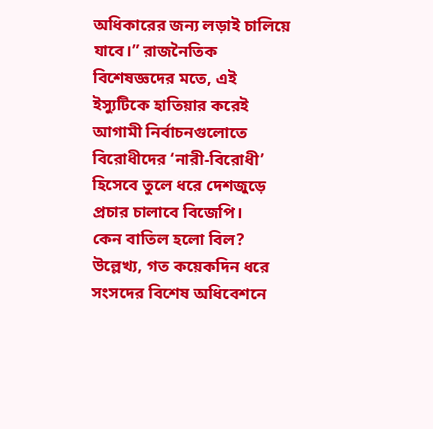অধিকারের জন্য লড়াই চালিয়ে যাবে।” রাজনৈতিক বিশেষজ্ঞদের মতে, এই ইস্যুটিকে হাতিয়ার করেই আগামী নির্বাচনগুলোতে বিরোধীদের ‘নারী-বিরোধী’ হিসেবে তুলে ধরে দেশজুড়ে প্রচার চালাবে বিজেপি।
কেন বাতিল হলো বিল?
উল্লেখ্য, গত কয়েকদিন ধরে সংসদের বিশেষ অধিবেশনে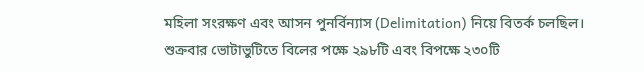মহিলা সংরক্ষণ এবং আসন পুনর্বিন্যাস (Delimitation) নিয়ে বিতর্ক চলছিল। শুক্রবার ভোটাভুটিতে বিলের পক্ষে ২৯৮টি এবং বিপক্ষে ২৩০টি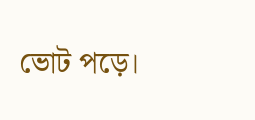ভোট পড়ে।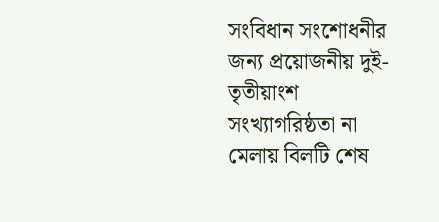সংবিধান সংশোধনীর জন্য প্রয়োজনীয় দুই-তৃতীয়াংশ সংখ্যাগরিষ্ঠতা না মেলায় বিলটি শেষ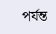পর্যন্ত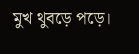মুখ থুবড়ে পড়ে।